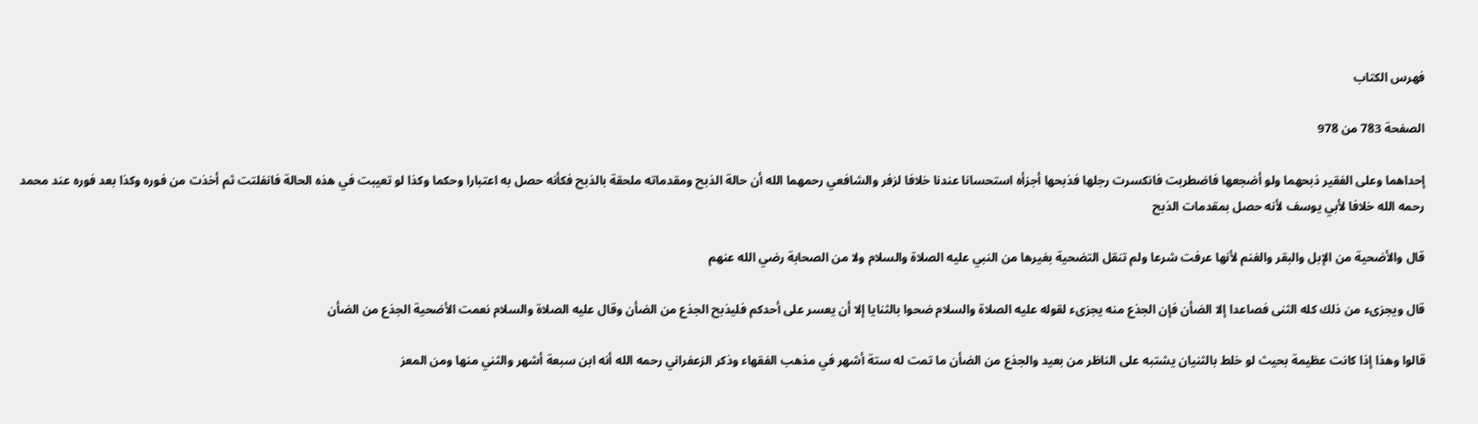فهرس الكتاب

الصفحة 783 من 978

إحداهما وعلى الفقير ذبحهما ولو أضجعها فاضطربت فانكسرت رجلها فذبحها أجزأه استحسانا عندنا خلافا لزفر والشافعي رحمهما الله أن حالة الذبح ومقدماته ملحقة بالذبح فكأنه حصل به اعتبارا وحكما وكذا لو تعيبت في هذه الحالة فانفلتت ثم أخذت من فوره وكذا بعد فوره عند محمد رحمه الله خلافا لأبي يوسف لأنه حصل بمقدمات الذبح

قال والأضحية من الإبل والبقر والغنم لأنها عرفت شرعا ولم تنقل التضحية بغيرها من النبي عليه الصلاة والسلام ولا من الصحابة رضي الله عنهم

قال ويجزىء من ذلك كله الثنى فصاعدا إلا الضأن فإن الجذع منه يجزىء لقوله عليه الصلاة والسلام ضحوا بالثنايا إلا أن يعسر على أحدكم فليذبح الجذع من الضأن وقال عليه الصلاة والسلام نعمت الأضحية الجذع من الضأن

قالوا وهذا إذا كانت عظيمة بحيث لو خلط بالثنيان يشتبه على الناظر من بعيد والجذع من الضأن ما تمت له ستة أشهر في مذهب الفقهاء وذكر الزعفراني رحمه الله أنه ابن سبعة أشهر والثني منها ومن المعز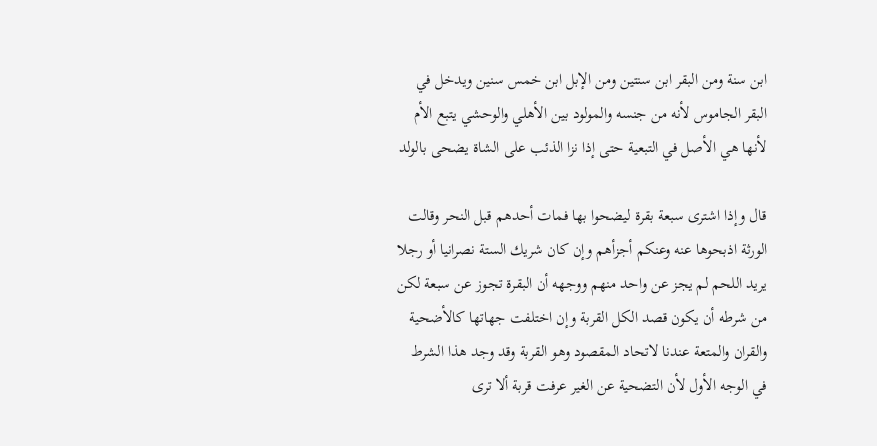ابن سنة ومن البقر ابن سنتين ومن الإبل ابن خمس سنين ويدخل في البقر الجاموس لأنه من جنسه والمولود بين الأهلي والوحشي يتبع الأم لأنها هي الأصل في التبعية حتى إذا نزا الذئب على الشاة يضحى بالولد

قال وإذا اشترى سبعة بقرة ليضحوا بها فمات أحدهم قبل النحر وقالت الورثة اذبحوها عنه وعنكم أجزأهم وإن كان شريك الستة نصرانيا أو رجلا يريد اللحم لم يجز عن واحد منهم ووجهه أن البقرة تجوز عن سبعة لكن من شرطه أن يكون قصد الكل القربة وإن اختلفت جهاتها كالأضحية والقران والمتعة عندنا لاتحاد المقصود وهو القربة وقد وجد هذا الشرط في الوجه الأول لأن التضحية عن الغير عرفت قربة ألا ترى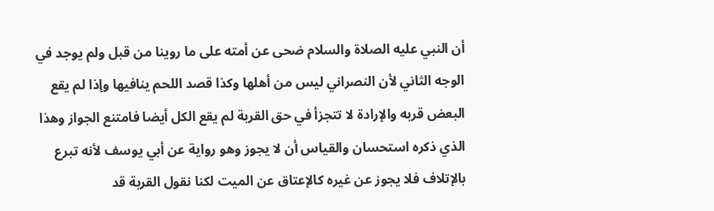أن النبي عليه الصلاة والسلام ضحى عن أمته على ما روينا من قبل ولم يوجد في الوجه الثاني لأن النصراني ليس من أهلها وكذا قصد اللحم ينافيها وإذا لم يقع البعض قربه والإرادة لا تتجزأ في حق القربة لم يقع الكل أيضا فامتنع الجواز وهذا الذي ذكره استحسان والقياس أن لا يجوز وهو رواية عن أبي يوسف لأنه تبرع بالإتلاف فلا يجوز عن غيره كالإعتاق عن الميت لكنا نقول القربة قد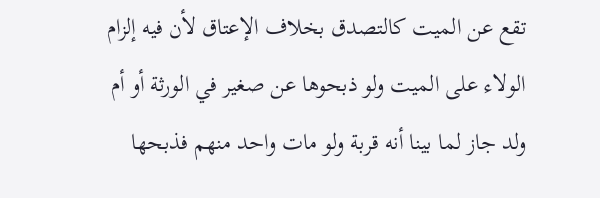تقع عن الميت كالتصدق بخلاف الإعتاق لأن فيه إلزام الولاء على الميت ولو ذبحوها عن صغير في الورثة أو أم ولد جاز لما بينا أنه قربة ولو مات واحد منهم فذبحها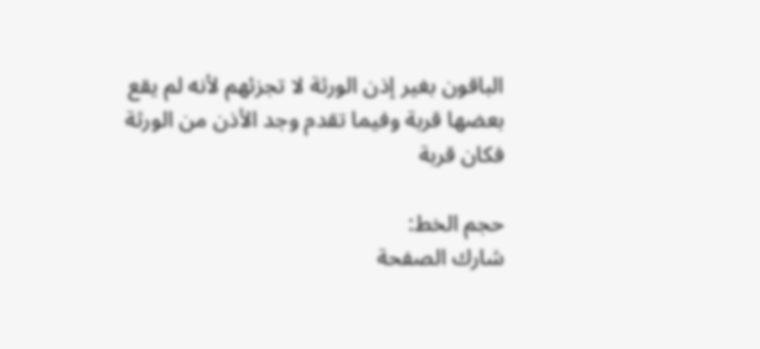الباقون بغير إذن الورثة لا تجزئهم لأنه لم يقع بعضها قربة وفيما تقدم وجد الأذن من الورثة فكان قربة

حجم الخط:
شارك الصفحة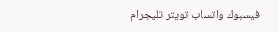فيسبوك واتساب تويتر تليجرام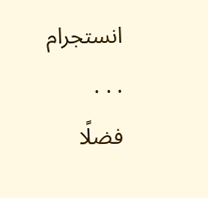انستجرام
. . .
فضلًا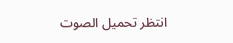انتظر تحميل الصوت